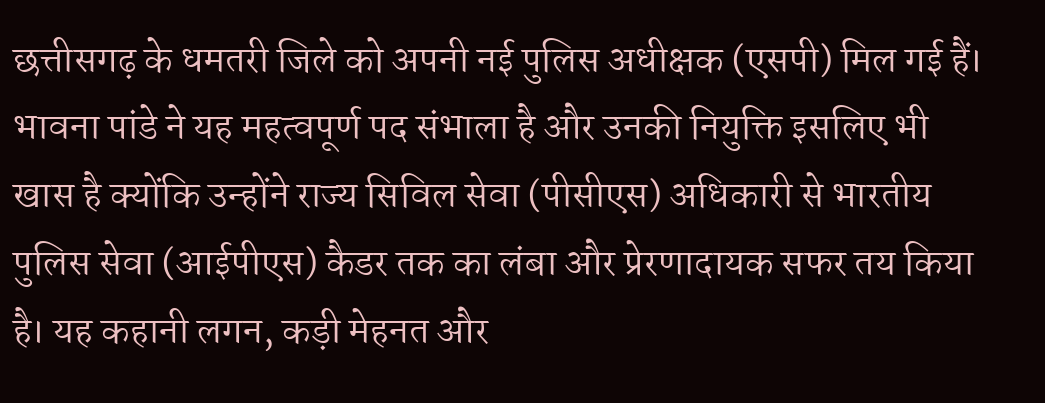छत्तीसगढ़ के धमतरी जिले को अपनी नई पुलिस अधीक्षक (एसपी) मिल गई हैं। भावना पांडे ने यह महत्वपूर्ण पद संभाला है और उनकी नियुक्ति इसलिए भी खास है क्योंकि उन्होंने राज्य सिविल सेवा (पीसीएस) अधिकारी से भारतीय पुलिस सेवा (आईपीएस) कैडर तक का लंबा और प्रेरणादायक सफर तय किया है। यह कहानी लगन, कड़ी मेहनत और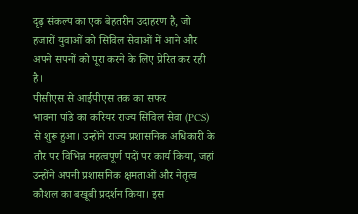दृढ़ संकल्प का एक बेहतरीन उदाहरण है, जो हजारों युवाओं को सिविल सेवाओं में आने और अपने सपनों को पूरा करने के लिए प्रेरित कर रही है।
पीसीएस से आईपीएस तक का सफर
भावना पांडे का करियर राज्य सिविल सेवा (PCS) से शुरू हुआ। उन्होंने राज्य प्रशासनिक अधिकारी के तौर पर विभिन्न महत्वपूर्ण पदों पर कार्य किया, जहां उन्होंने अपनी प्रशासनिक क्षमताओं और नेतृत्व कौशल का बखूबी प्रदर्शन किया। इस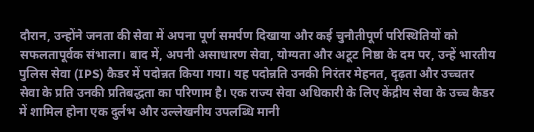दौरान, उन्होंने जनता की सेवा में अपना पूर्ण समर्पण दिखाया और कई चुनौतीपूर्ण परिस्थितियों को सफलतापूर्वक संभाला। बाद में, अपनी असाधारण सेवा, योग्यता और अटूट निष्ठा के दम पर, उन्हें भारतीय पुलिस सेवा (IPS) कैडर में पदोन्नत किया गया। यह पदोन्नति उनकी निरंतर मेहनत, दृढ़ता और उच्चतर सेवा के प्रति उनकी प्रतिबद्धता का परिणाम है। एक राज्य सेवा अधिकारी के लिए केंद्रीय सेवा के उच्च कैडर में शामिल होना एक दुर्लभ और उल्लेखनीय उपलब्धि मानी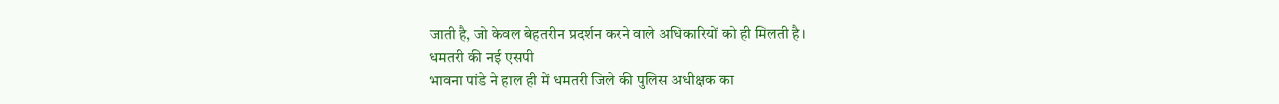जाती है, जो केवल बेहतरीन प्रदर्शन करने वाले अधिकारियों को ही मिलती है।
धमतरी की नई एसपी
भावना पांडे ने हाल ही में धमतरी जिले की पुलिस अधीक्षक का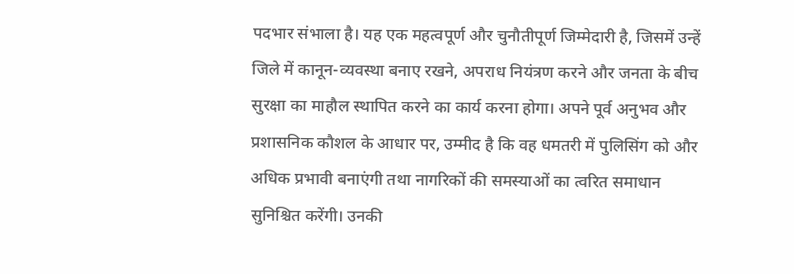पदभार संभाला है। यह एक महत्वपूर्ण और चुनौतीपूर्ण जिम्मेदारी है, जिसमें उन्हें जिले में कानून-व्यवस्था बनाए रखने, अपराध नियंत्रण करने और जनता के बीच सुरक्षा का माहौल स्थापित करने का कार्य करना होगा। अपने पूर्व अनुभव और प्रशासनिक कौशल के आधार पर, उम्मीद है कि वह धमतरी में पुलिसिंग को और अधिक प्रभावी बनाएंगी तथा नागरिकों की समस्याओं का त्वरित समाधान सुनिश्चित करेंगी। उनकी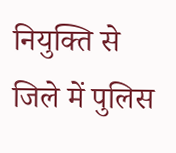नियुक्ति से जिले में पुलिस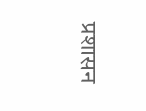प्रशासन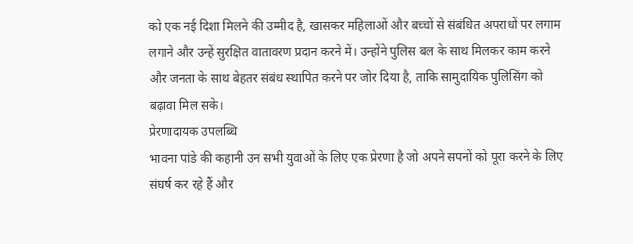को एक नई दिशा मिलने की उम्मीद है, खासकर महिलाओं और बच्चों से संबंधित अपराधों पर लगाम लगाने और उन्हें सुरक्षित वातावरण प्रदान करने में। उन्होंने पुलिस बल के साथ मिलकर काम करने और जनता के साथ बेहतर संबंध स्थापित करने पर जोर दिया है, ताकि सामुदायिक पुलिसिंग को बढ़ावा मिल सके।
प्रेरणादायक उपलब्धि
भावना पांडे की कहानी उन सभी युवाओं के लिए एक प्रेरणा है जो अपने सपनों को पूरा करने के लिए संघर्ष कर रहे हैं और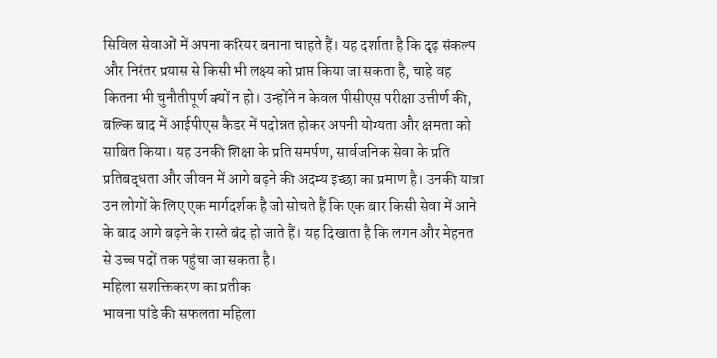सिविल सेवाओं में अपना करियर बनाना चाहते हैं। यह दर्शाता है कि दृढ़ संकल्प और निरंतर प्रयास से किसी भी लक्ष्य को प्राप्त किया जा सकता है, चाहे वह कितना भी चुनौतीपूर्ण क्यों न हो। उन्होंने न केवल पीसीएस परीक्षा उत्तीर्ण की, बल्कि बाद में आईपीएस कैडर में पदोन्नत होकर अपनी योग्यता और क्षमता को साबित किया। यह उनकी शिक्षा के प्रति समर्पण, सार्वजनिक सेवा के प्रति प्रतिबद्धता और जीवन में आगे बढ़ने की अदम्य इच्छा का प्रमाण है। उनकी यात्रा उन लोगों के लिए एक मार्गदर्शक है जो सोचते हैं कि एक बार किसी सेवा में आने के बाद आगे बढ़ने के रास्ते बंद हो जाते हैं। यह दिखाता है कि लगन और मेहनत से उच्च पदों तक पहुंचा जा सकता है।
महिला सशक्तिकरण का प्रतीक
भावना पांडे की सफलता महिला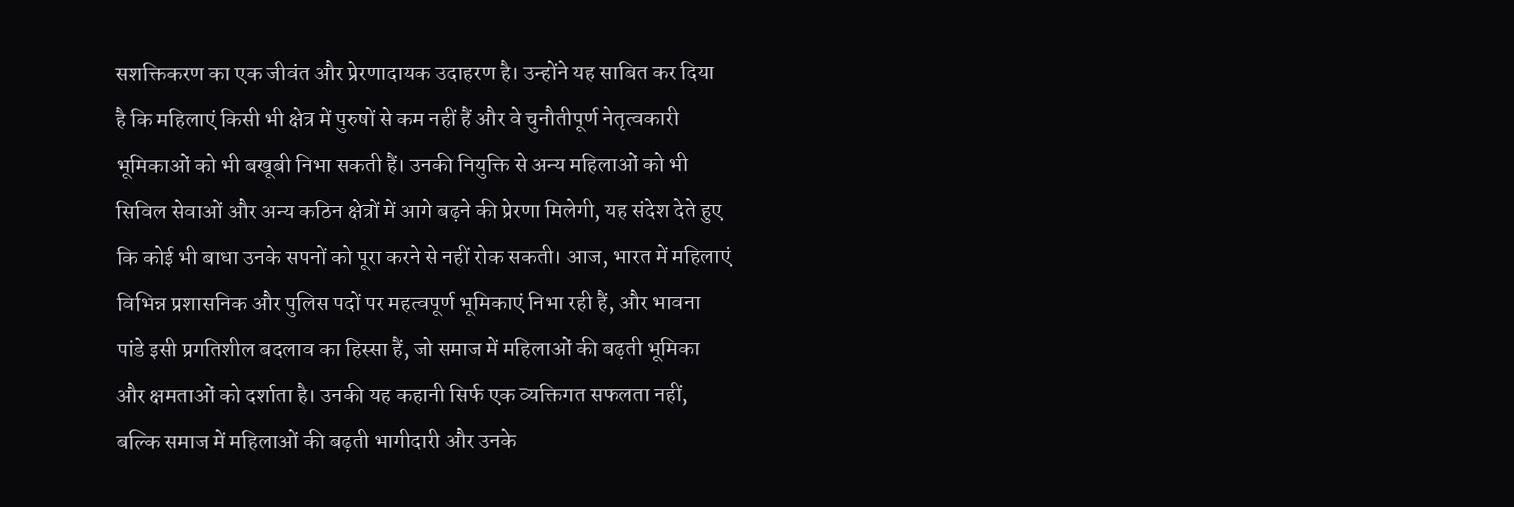सशक्तिकरण का एक जीवंत और प्रेरणादायक उदाहरण है। उन्होंने यह साबित कर दिया है कि महिलाएं किसी भी क्षेत्र में पुरुषों से कम नहीं हैं और वे चुनौतीपूर्ण नेतृत्वकारी भूमिकाओं को भी बखूबी निभा सकती हैं। उनकी नियुक्ति से अन्य महिलाओं को भी सिविल सेवाओं और अन्य कठिन क्षेत्रों में आगे बढ़ने की प्रेरणा मिलेगी, यह संदेश देते हुए कि कोई भी बाधा उनके सपनों को पूरा करने से नहीं रोक सकती। आज, भारत में महिलाएं विभिन्न प्रशासनिक और पुलिस पदों पर महत्वपूर्ण भूमिकाएं निभा रही हैं, और भावना पांडे इसी प्रगतिशील बदलाव का हिस्सा हैं, जो समाज में महिलाओं की बढ़ती भूमिका और क्षमताओं को दर्शाता है। उनकी यह कहानी सिर्फ एक व्यक्तिगत सफलता नहीं, बल्कि समाज में महिलाओं की बढ़ती भागीदारी और उनके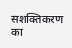सशक्तिकरण का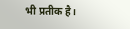भी प्रतीक है।